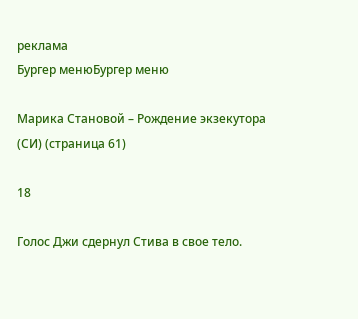реклама
Бургер менюБургер меню

Марика Становой – Рождение экзекутора (СИ) (страница 61)

18

Голос Джи сдернул Стива в свое тело.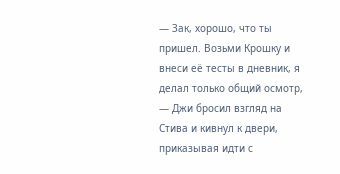— Зак, хорошо, что ты пришел. Возьми Крошку и внеси её тесты в дневник, я делал только общий осмотр, — Джи бросил взгляд на Стива и кивнул к двери, приказывая идти с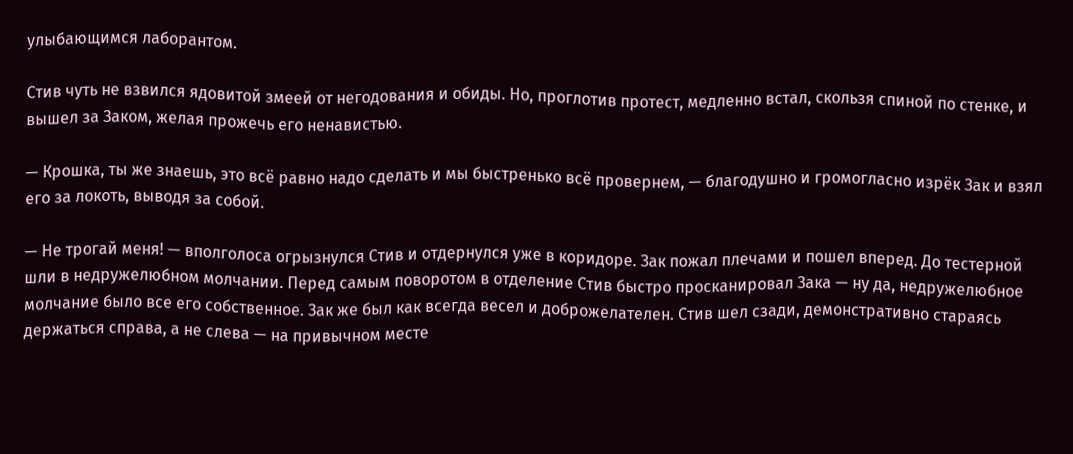улыбающимся лаборантом.

Стив чуть не взвился ядовитой змеей от негодования и обиды. Но, проглотив протест, медленно встал, скользя спиной по стенке, и вышел за Заком, желая прожечь его ненавистью.

— Крошка, ты же знаешь, это всё равно надо сделать и мы быстренько всё провернем, — благодушно и громогласно изрёк Зак и взял его за локоть, выводя за собой.

— Не трогай меня! — вполголоса огрызнулся Стив и отдернулся уже в коридоре. Зак пожал плечами и пошел вперед. До тестерной шли в недружелюбном молчании. Перед самым поворотом в отделение Стив быстро просканировал Зака — ну да, недружелюбное молчание было все его собственное. Зак же был как всегда весел и доброжелателен. Стив шел сзади, демонстративно стараясь держаться справа, а не слева — на привычном месте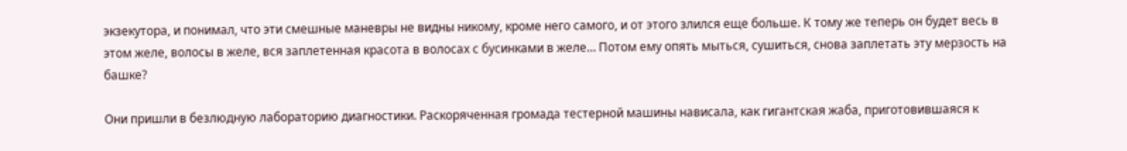экзекутора, и понимал, что эти смешные маневры не видны никому, кроме него самого, и от этого злился еще больше. К тому же теперь он будет весь в этом желе, волосы в желе, вся заплетенная красота в волосах с бусинками в желе… Потом ему опять мыться, сушиться, снова заплетать эту мерзость на башке?

Они пришли в безлюдную лабораторию диагностики. Раскоряченная громада тестерной машины нависала, как гигантская жаба, приготовившаяся к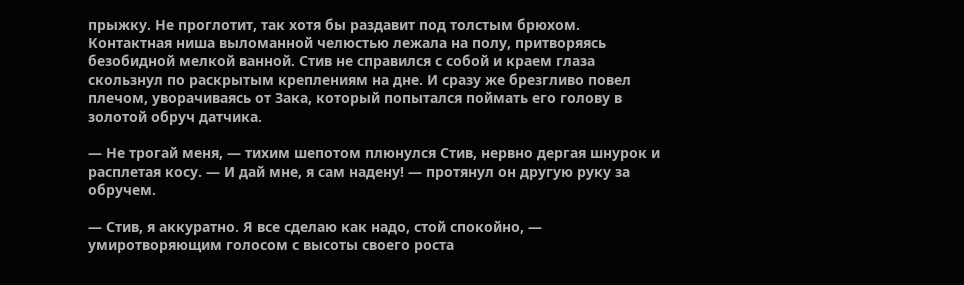прыжку. Не проглотит, так хотя бы раздавит под толстым брюхом. Контактная ниша выломанной челюстью лежала на полу, притворяясь безобидной мелкой ванной. Стив не справился с собой и краем глаза скользнул по раскрытым креплениям на дне. И сразу же брезгливо повел плечом, уворачиваясь от Зака, который попытался поймать его голову в золотой обруч датчика.

— Не трогай меня, — тихим шепотом плюнулся Стив, нервно дергая шнурок и расплетая косу. — И дай мне, я сам надену! — протянул он другую руку за обручем.

— Стив, я аккуратно. Я все сделаю как надо, стой спокойно, — умиротворяющим голосом с высоты своего роста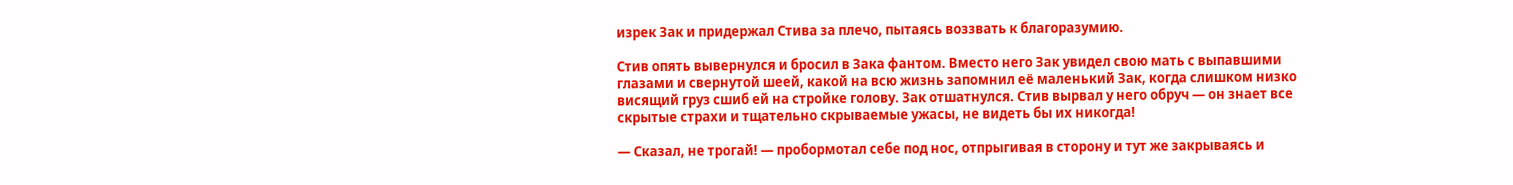изрек Зак и придержал Стива за плечо, пытаясь воззвать к благоразумию.

Стив опять вывернулся и бросил в Зака фантом. Вместо него Зак увидел свою мать с выпавшими глазами и свернутой шеей, какой на всю жизнь запомнил её маленький Зак, когда слишком низко висящий груз сшиб ей на стройке голову. Зак отшатнулся. Стив вырвал у него обруч — он знает все скрытые страхи и тщательно скрываемые ужасы, не видеть бы их никогда!

— Сказал, не трогай! — пробормотал себе под нос, отпрыгивая в сторону и тут же закрываясь и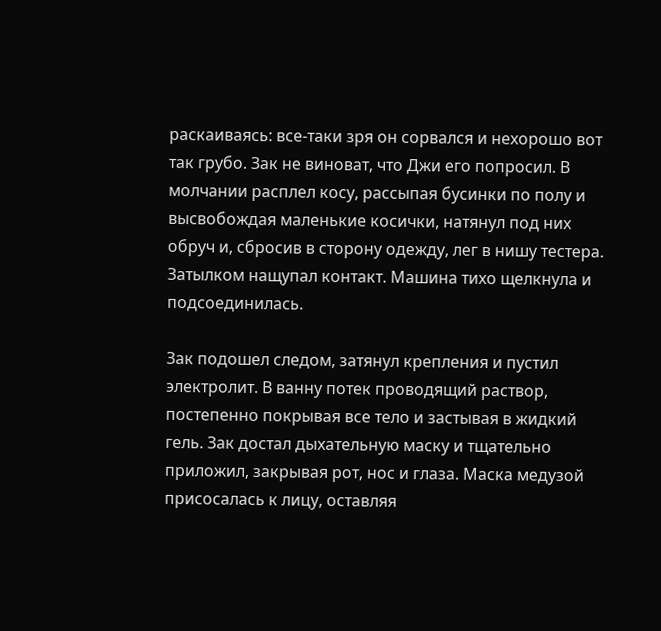раскаиваясь: все-таки зря он сорвался и нехорошо вот так грубо. Зак не виноват, что Джи его попросил. В молчании расплел косу, рассыпая бусинки по полу и высвобождая маленькие косички, натянул под них обруч и, сбросив в сторону одежду, лег в нишу тестера. Затылком нащупал контакт. Машина тихо щелкнула и подсоединилась.

Зак подошел следом, затянул крепления и пустил электролит. В ванну потек проводящий раствор, постепенно покрывая все тело и застывая в жидкий гель. Зак достал дыхательную маску и тщательно приложил, закрывая рот, нос и глаза. Маска медузой присосалась к лицу, оставляя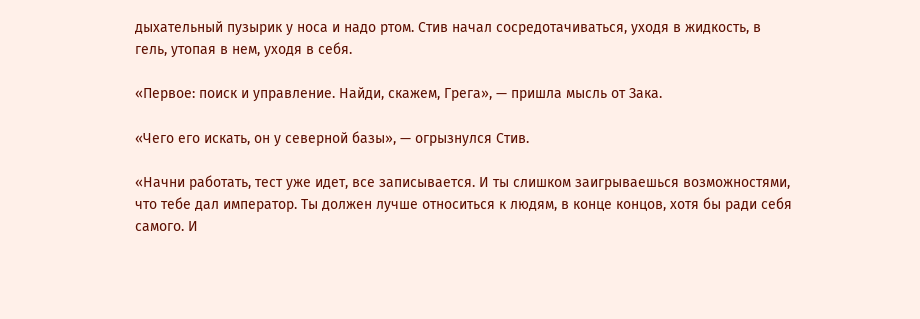дыхательный пузырик у носа и надо ртом. Стив начал сосредотачиваться, уходя в жидкость, в гель, утопая в нем, уходя в себя.

«Первое: поиск и управление. Найди, скажем, Грега», — пришла мысль от Зака.

«Чего его искать, он у северной базы», — огрызнулся Стив.

«Начни работать, тест уже идет, все записывается. И ты слишком заигрываешься возможностями, что тебе дал император. Ты должен лучше относиться к людям, в конце концов, хотя бы ради себя самого. И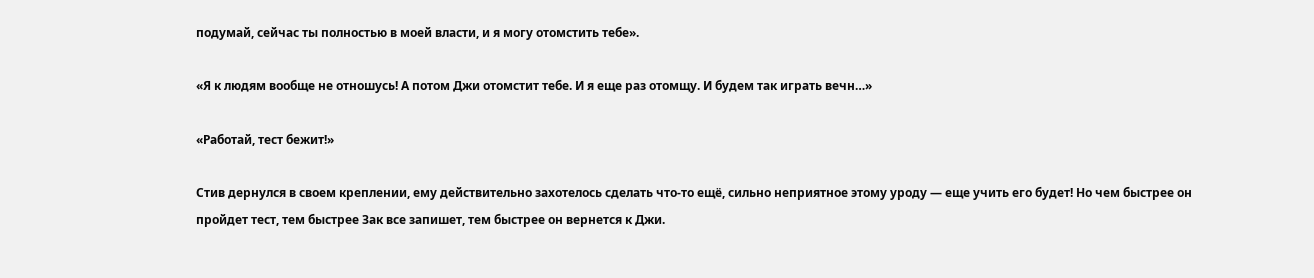подумай, сейчас ты полностью в моей власти, и я могу отомстить тебе».

«Я к людям вообще не отношусь! А потом Джи отомстит тебе. И я еще раз отомщу. И будем так играть вечн…»

«Работай, тест бежит!»

Стив дернулся в своем креплении, ему действительно захотелось сделать что-то ещё, сильно неприятное этому уроду — еще учить его будет! Но чем быстрее он пройдет тест, тем быстрее Зак все запишет, тем быстрее он вернется к Джи.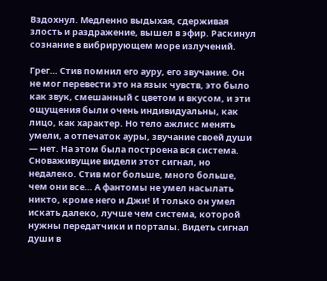Вздохнул. Медленно выдыхая, сдерживая злость и раздражение, вышел в эфир. Раскинул сознание в вибрирующем море излучений.

Грег… Стив помнил его ауру, его звучание. Он не мог перевести это на язык чувств, это было как звук, смешанный с цветом и вкусом, и эти ощущения были очень индивидуальны, как лицо, как характер. Но тело ажлисс менять умели, а отпечаток ауры, звучание своей души — нет. На этом была построена вся система. Сноваживущие видели этот сигнал, но недалеко. Стив мог больше, много больше, чем они все… А фантомы не умел насылать никто, кроме него и Джи! И только он умел искать далеко, лучше чем система, которой нужны передатчики и порталы. Видеть сигнал души в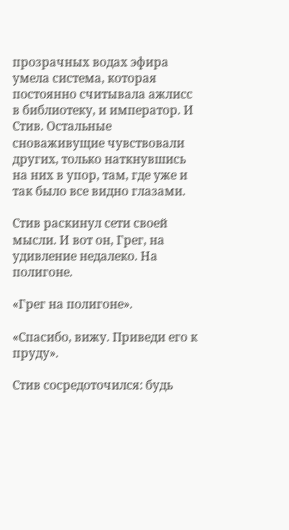прозрачных водах эфира умела система, которая постоянно считывала ажлисс в библиотеку, и император. И Стив. Остальные сноваживущие чувствовали других, только наткнувшись на них в упор, там, где уже и так было все видно глазами.

Стив раскинул сети своей мысли. И вот он, Грег, на удивление недалеко. На полигоне.

«Грег на полигоне».

«Спасибо, вижу. Приведи его к пруду».

Стив сосредоточился: будь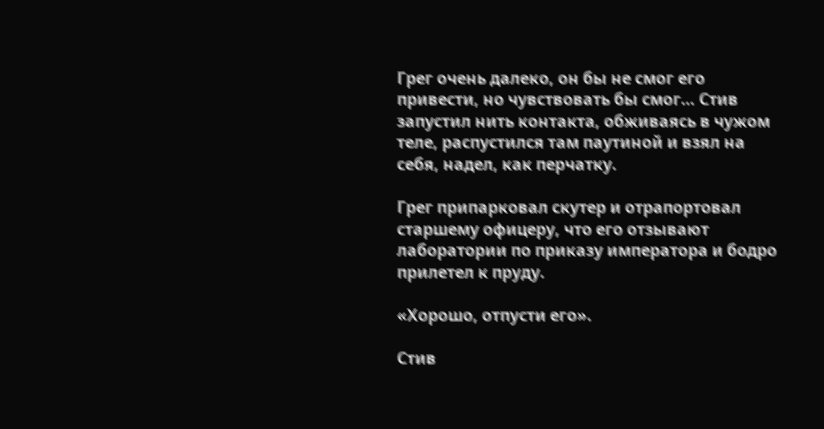Грег очень далеко, он бы не смог его привести, но чувствовать бы смог… Стив запустил нить контакта, обживаясь в чужом теле, распустился там паутиной и взял на себя, надел, как перчатку.

Грег припарковал скутер и отрапортовал старшему офицеру, что его отзывают лаборатории по приказу императора и бодро прилетел к пруду.

«Хорошо, отпусти его».

Стив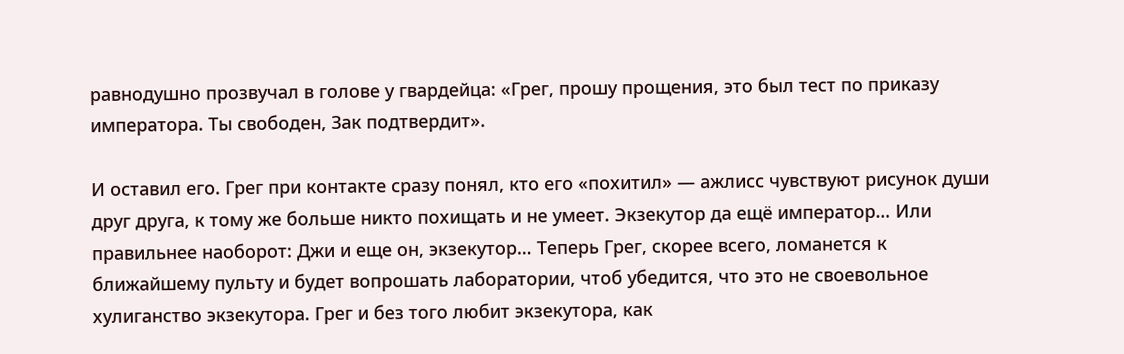равнодушно прозвучал в голове у гвардейца: «Грег, прошу прощения, это был тест по приказу императора. Ты свободен, Зак подтвердит».

И оставил его. Грег при контакте сразу понял, кто его «похитил» — ажлисс чувствуют рисунок души друг друга, к тому же больше никто похищать и не умеет. Экзекутор да ещё император… Или правильнее наоборот: Джи и еще он, экзекутор… Теперь Грег, скорее всего, ломанется к ближайшему пульту и будет вопрошать лаборатории, чтоб убедится, что это не своевольное хулиганство экзекутора. Грег и без того любит экзекутора, как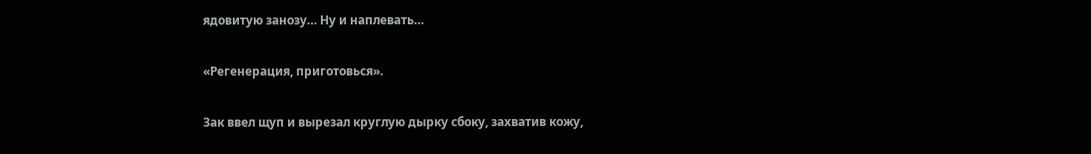ядовитую занозу… Ну и наплевать…

«Регенерация, приготовься».

Зак ввел щуп и вырезал круглую дырку сбоку, захватив кожу,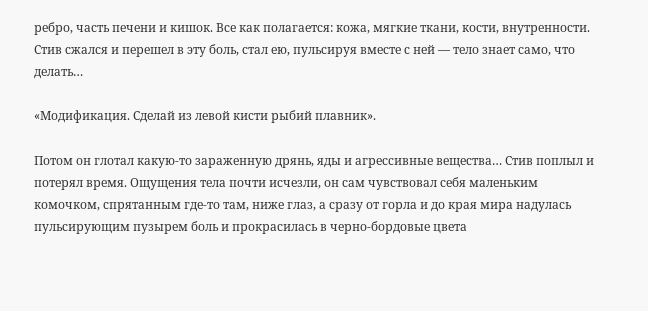ребро, часть печени и кишок. Все как полагается: кожа, мягкие ткани, кости, внутренности. Стив сжался и перешел в эту боль, стал ею, пульсируя вместе с ней — тело знает само, что делать…

«Модификация. Сделай из левой кисти рыбий плавник».

Потом он глотал какую-то зараженную дрянь, яды и агрессивные вещества… Стив поплыл и потерял время. Ощущения тела почти исчезли, он сам чувствовал себя маленьким комочком, спрятанным где-то там, ниже глаз, а сразу от горла и до края мира надулась пульсирующим пузырем боль и прокрасилась в черно-бордовые цвета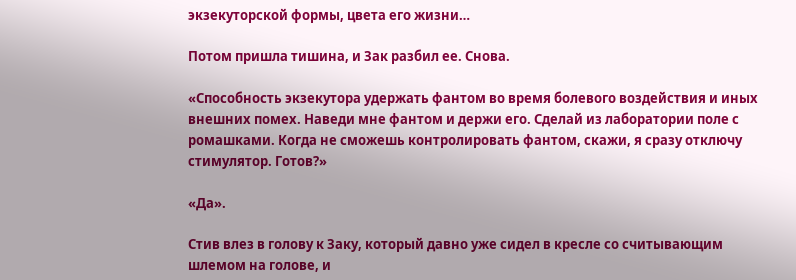экзекуторской формы, цвета его жизни…

Потом пришла тишина, и Зак разбил ее. Снова.

«Способность экзекутора удержать фантом во время болевого воздействия и иных внешних помех. Наведи мне фантом и держи его. Сделай из лаборатории поле с ромашками. Когда не сможешь контролировать фантом, скажи, я сразу отключу стимулятор. Готов?»

«Да».

Стив влез в голову к Заку, который давно уже сидел в кресле со считывающим шлемом на голове, и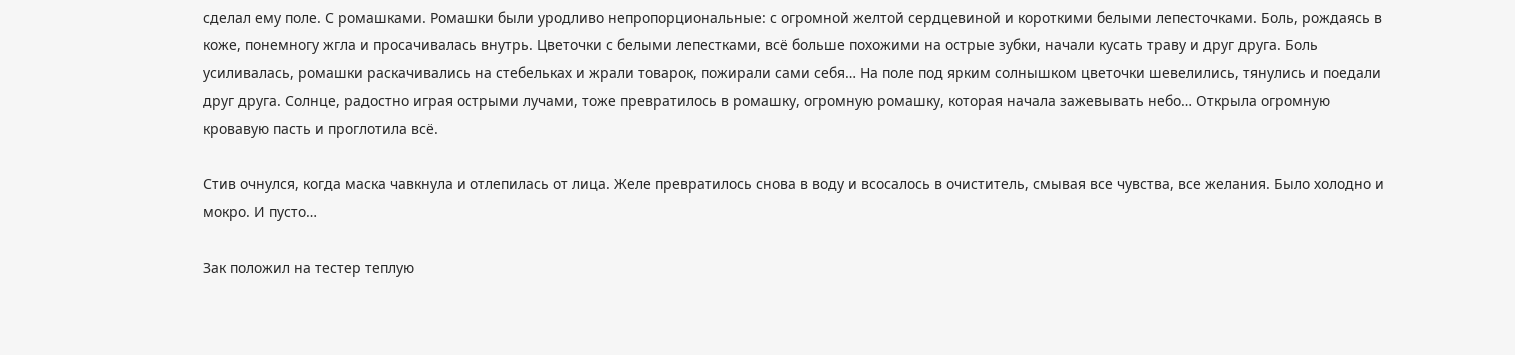сделал ему поле. С ромашками. Ромашки были уродливо непропорциональные: с огромной желтой сердцевиной и короткими белыми лепесточками. Боль, рождаясь в коже, понемногу жгла и просачивалась внутрь. Цветочки с белыми лепестками, всё больше похожими на острые зубки, начали кусать траву и друг друга. Боль усиливалась, ромашки раскачивались на стебельках и жрали товарок, пожирали сами себя… На поле под ярким солнышком цветочки шевелились, тянулись и поедали друг друга. Солнце, радостно играя острыми лучами, тоже превратилось в ромашку, огромную ромашку, которая начала зажевывать небо… Открыла огромную кровавую пасть и проглотила всё.

Стив очнулся, когда маска чавкнула и отлепилась от лица. Желе превратилось снова в воду и всосалось в очиститель, смывая все чувства, все желания. Было холодно и мокро. И пусто…

Зак положил на тестер теплую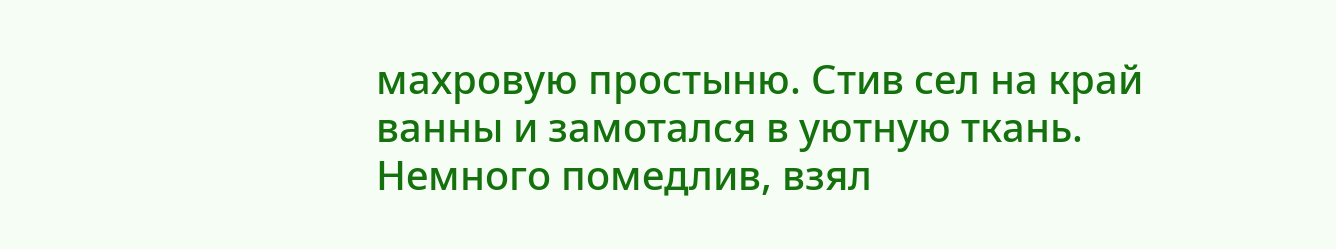махровую простыню. Стив сел на край ванны и замотался в уютную ткань. Немного помедлив, взял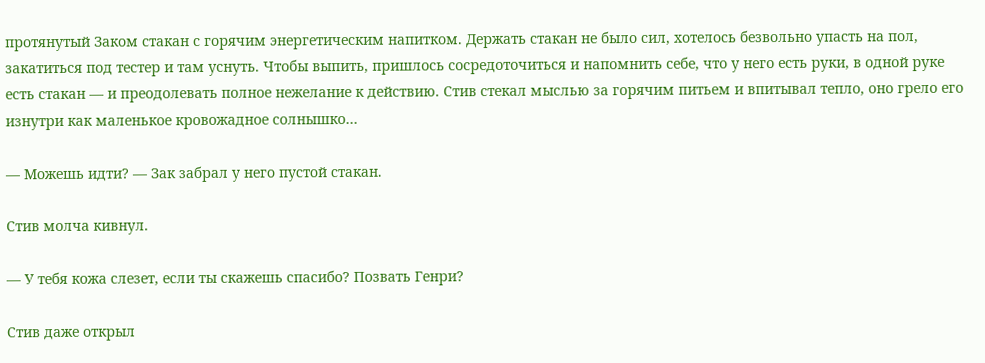протянутый Заком стакан с горячим энергетическим напитком. Держать стакан не было сил, хотелось безвольно упасть на пол, закатиться под тестер и там уснуть. Чтобы выпить, пришлось сосредоточиться и напомнить себе, что у него есть руки, в одной руке есть стакан — и преодолевать полное нежелание к действию. Стив стекал мыслью за горячим питьем и впитывал тепло, оно грело его изнутри как маленькое кровожадное солнышко…

— Можешь идти? — Зак забрал у него пустой стакан.

Стив молча кивнул.

— У тебя кожа слезет, если ты скажешь спасибо? Позвать Генри?

Стив даже открыл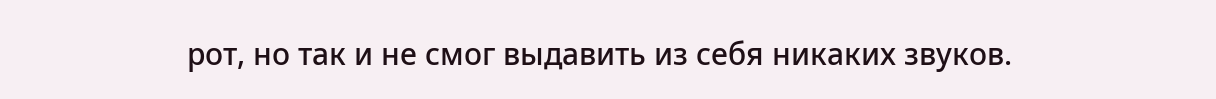рот, но так и не смог выдавить из себя никаких звуков.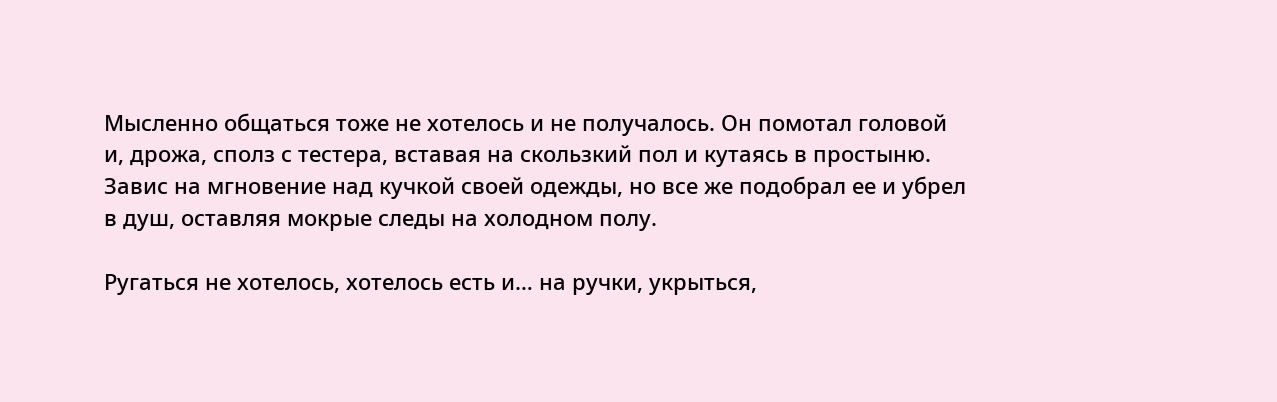Мысленно общаться тоже не хотелось и не получалось. Он помотал головой и, дрожа, сполз с тестера, вставая на скользкий пол и кутаясь в простыню. Завис на мгновение над кучкой своей одежды, но все же подобрал ее и убрел в душ, оставляя мокрые следы на холодном полу.

Ругаться не хотелось, хотелось есть и… на ручки, укрыться,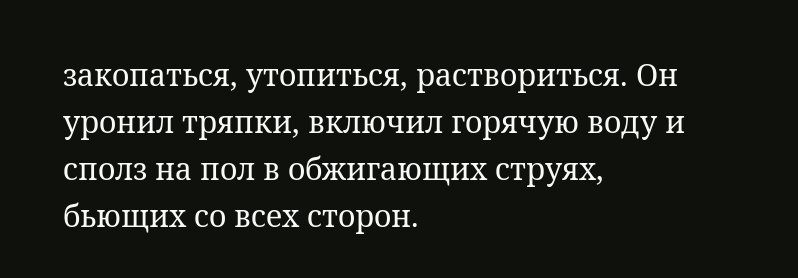закопаться, утопиться, раствориться. Он уронил тряпки, включил горячую воду и сполз на пол в обжигающих струях, бьющих со всех сторон.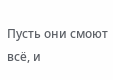Пусть они смоют всё, и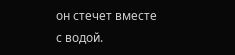он стечет вместе с водой.